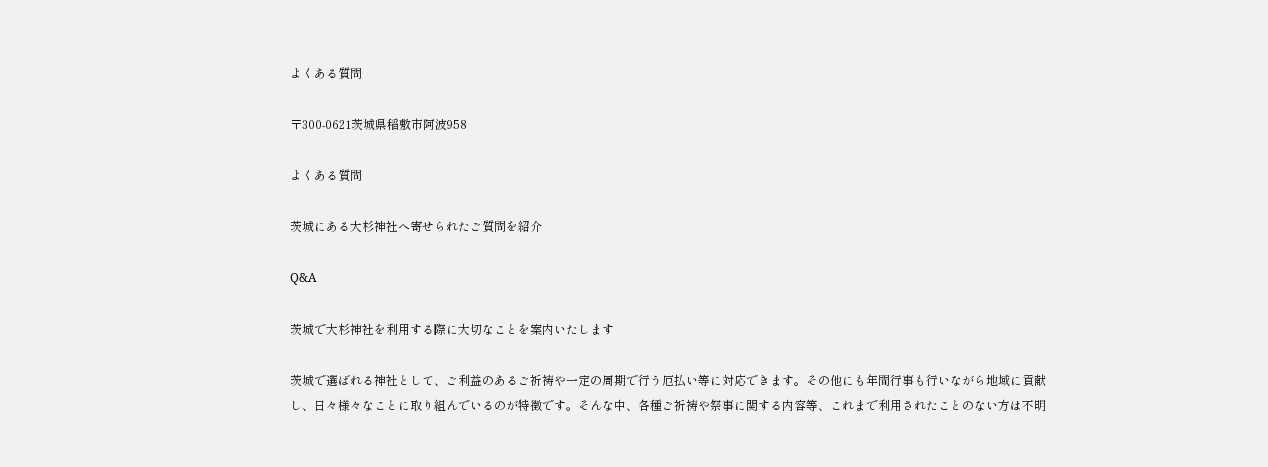よくある質問

〒300-0621茨城県稲敷市阿波958

よくある質問

茨城にある大杉神社へ寄せられたご質問を紹介

Q&A

茨城で大杉神社を利用する際に大切なことを案内いたします

茨城で選ばれる神社として、ご利益のあるご祈祷や一定の周期で行う厄払い等に対応できます。その他にも年間行事も行いながら地域に貢献し、日々様々なことに取り組んでいるのが特徴です。そんな中、各種ご祈祷や祭事に関する内容等、これまで利用されたことのない方は不明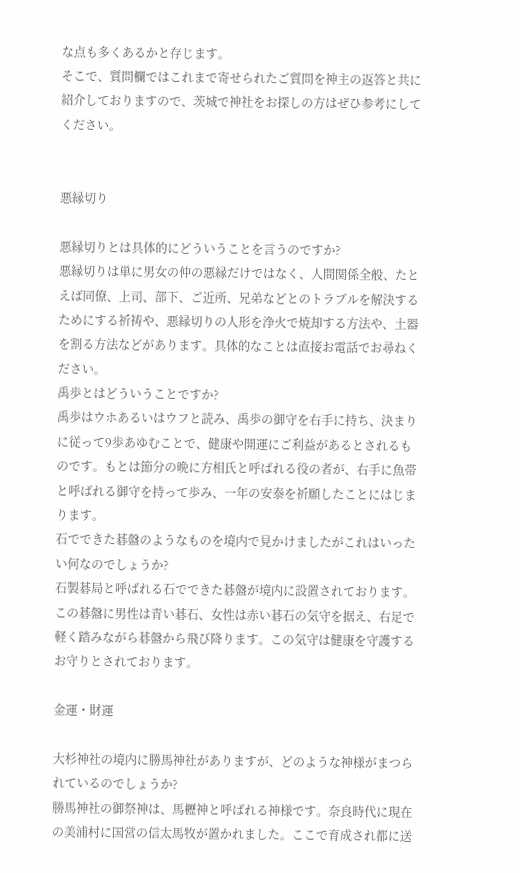な点も多くあるかと存じます。
そこで、質問欄ではこれまで寄せられたご質問を神主の返答と共に紹介しておりますので、茨城で神社をお探しの方はぜひ参考にしてください。


悪縁切り

悪縁切りとは具体的にどういうことを言うのですか?
悪縁切りは単に男女の仲の悪縁だけではなく、人間関係全般、たとえば同僚、上司、部下、ご近所、兄弟などとのトラブルを解決するためにする祈祷や、悪縁切りの人形を浄火で焼却する方法や、土器を割る方法などがあります。具体的なことは直接お電話でお尋ねください。
禹歩とはどういうことですか?
禹歩はウホあるいはウフと読み、禹歩の御守を右手に持ち、決まりに従って9歩あゆむことで、健康や開運にご利益があるとされるものです。もとは節分の晩に方相氏と呼ばれる役の者が、右手に魚帯と呼ばれる御守を持って歩み、一年の安泰を祈願したことにはじまります。
石でできた碁盤のようなものを境内で見かけましたがこれはいったい何なのでしょうか?
石製碁局と呼ばれる石でできた碁盤が境内に設置されております。この碁盤に男性は青い碁石、女性は赤い碁石の気守を据え、右足で軽く踏みながら碁盤から飛び降ります。この気守は健康を守護するお守りとされております。

金運・財運

大杉神社の境内に勝馬神社がありますが、どのような神様がまつられているのでしょうか?
勝馬神社の御祭神は、馬櫪神と呼ばれる神様です。奈良時代に現在の美浦村に国営の信太馬牧が置かれました。ここで育成され都に送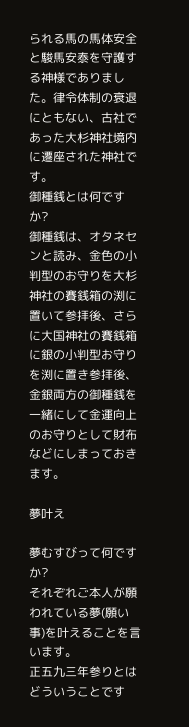られる馬の馬体安全と駿馬安泰を守護する神様でありました。律令体制の衰退にともない、古社であった大杉神社境内に遷座された神社です。
御種銭とは何ですか?
御種銭は、オタネセンと読み、金色の小判型のお守りを大杉神社の賽銭箱の渕に置いて参拝後、さらに大国神社の賽銭箱に銀の小判型お守りを渕に置き参拝後、金銀両方の御種銭を一緒にして金運向上のお守りとして財布などにしまっておきます。

夢叶え

夢むすびって何ですか?
それぞれご本人が願われている夢(願い事)を叶えることを言います。
正五九三年参りとはどういうことです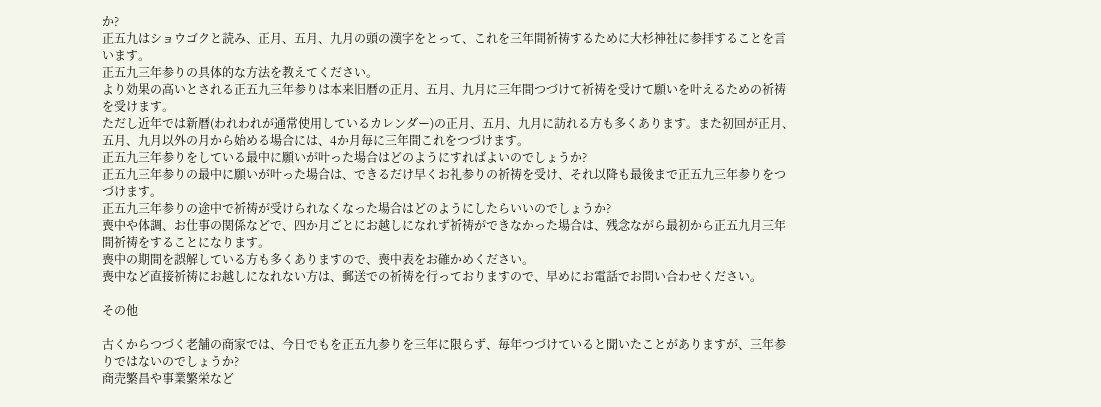か?
正五九はショウゴクと読み、正月、五月、九月の頭の漢字をとって、これを三年間祈祷するために大杉神社に参拝することを言います。
正五九三年参りの具体的な方法を教えてください。
より効果の高いとされる正五九三年参りは本来旧暦の正月、五月、九月に三年間つづけて祈祷を受けて願いを叶えるための祈祷を受けます。
ただし近年では新暦(われわれが通常使用しているカレンダー)の正月、五月、九月に訪れる方も多くあります。また初回が正月、五月、九月以外の月から始める場合には、4か月毎に三年間これをつづけます。
正五九三年参りをしている最中に願いが叶った場合はどのようにすればよいのでしょうか?
正五九三年参りの最中に願いが叶った場合は、できるだけ早くお礼参りの祈祷を受け、それ以降も最後まで正五九三年参りをつづけます。
正五九三年参りの途中で祈祷が受けられなくなった場合はどのようにしたらいいのでしょうか?
喪中や体調、お仕事の関係などで、四か月ごとにお越しになれず祈祷ができなかった場合は、残念ながら最初から正五九月三年間祈祷をすることになります。
喪中の期間を誤解している方も多くありますので、喪中表をお確かめください。
喪中など直接祈祷にお越しになれない方は、郵送での祈祷を行っておりますので、早めにお電話でお問い合わせください。

その他

古くからつづく老舗の商家では、今日でもを正五九参りを三年に限らず、毎年つづけていると聞いたことがありますが、三年参りではないのでしょうか?
商売繁昌や事業繁栄など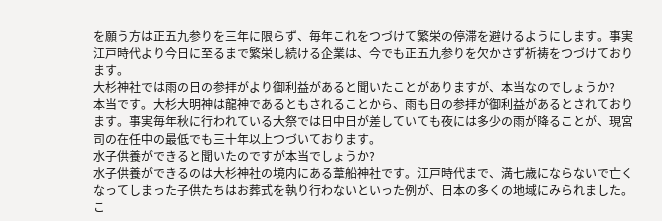を願う方は正五九参りを三年に限らず、毎年これをつづけて繁栄の停滞を避けるようにします。事実江戸時代より今日に至るまで繁栄し続ける企業は、今でも正五九参りを欠かさず祈祷をつづけております。
大杉神社では雨の日の参拝がより御利益があると聞いたことがありますが、本当なのでしょうか?
本当です。大杉大明神は龍神であるともされることから、雨も日の参拝が御利益があるとされております。事実毎年秋に行われている大祭では日中日が差していても夜には多少の雨が降ることが、現宮司の在任中の最低でも三十年以上つづいております。
水子供養ができると聞いたのですが本当でしょうか?
水子供養ができるのは大杉神社の境内にある葦船神社です。江戸時代まで、満七歳にならないで亡くなってしまった子供たちはお葬式を執り行わないといった例が、日本の多くの地域にみられました。こ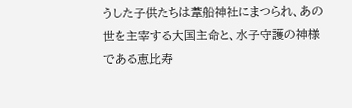うした子供たちは葦船神社にまつられ、あの世を主宰する大国主命と、水子守護の神様である恵比寿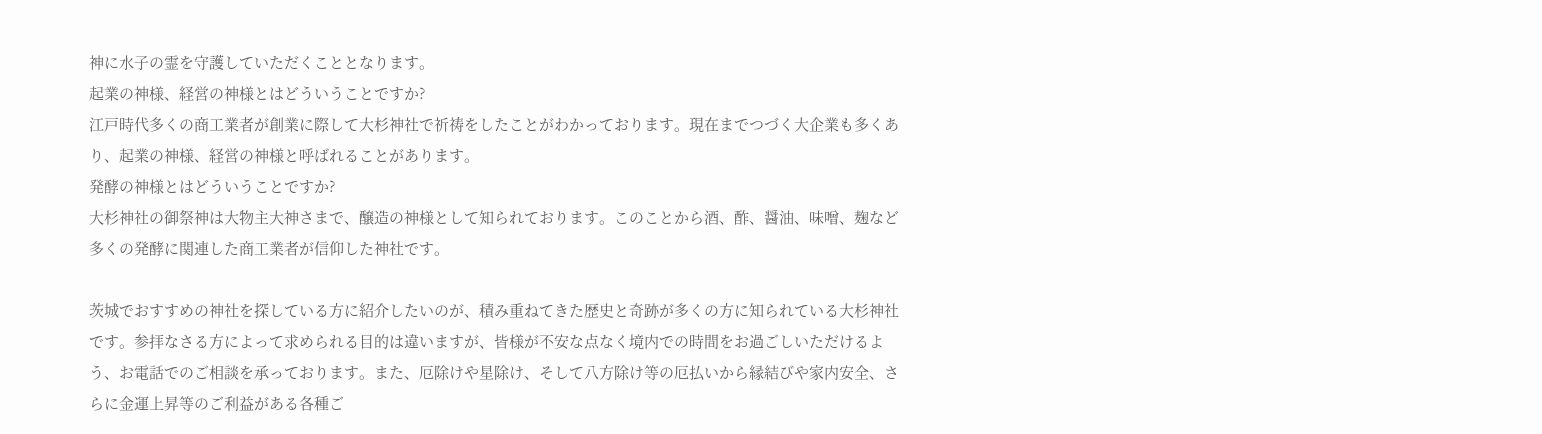神に水子の霊を守護していただくこととなります。
起業の神様、経営の神様とはどういうことですか?
江戸時代多くの商工業者が創業に際して大杉神社で祈祷をしたことがわかっております。現在までつづく大企業も多くあり、起業の神様、経営の神様と呼ばれることがあります。
発酵の神様とはどういうことですか?
大杉神社の御祭神は大物主大神さまで、醸造の神様として知られております。このことから酒、酢、醤油、味噌、麹など多くの発酵に関連した商工業者が信仰した神社です。

茨城でおすすめの神社を探している方に紹介したいのが、積み重ねてきた歴史と奇跡が多くの方に知られている大杉神社です。参拝なさる方によって求められる目的は違いますが、皆様が不安な点なく境内での時間をお過ごしいただけるよう、お電話でのご相談を承っております。また、厄除けや星除け、そして八方除け等の厄払いから縁結びや家内安全、さらに金運上昇等のご利益がある各種ご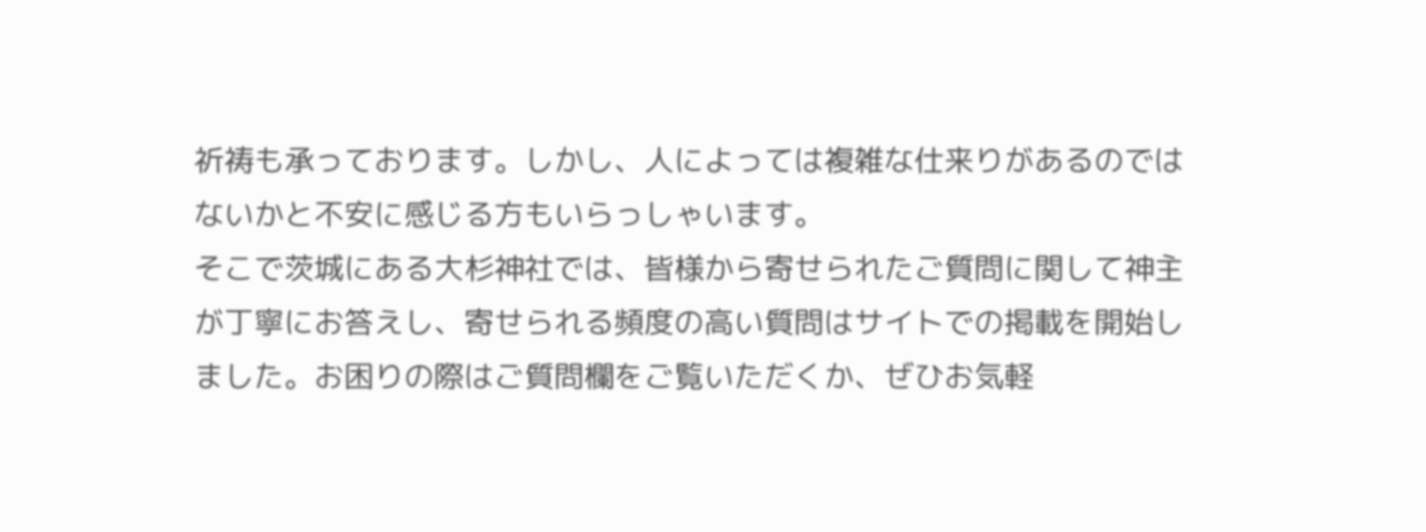祈祷も承っております。しかし、人によっては複雑な仕来りがあるのではないかと不安に感じる方もいらっしゃいます。
そこで茨城にある大杉神社では、皆様から寄せられたご質問に関して神主が丁寧にお答えし、寄せられる頻度の高い質問はサイトでの掲載を開始しました。お困りの際はご質問欄をご覧いただくか、ぜひお気軽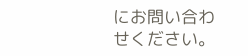にお問い合わせください。